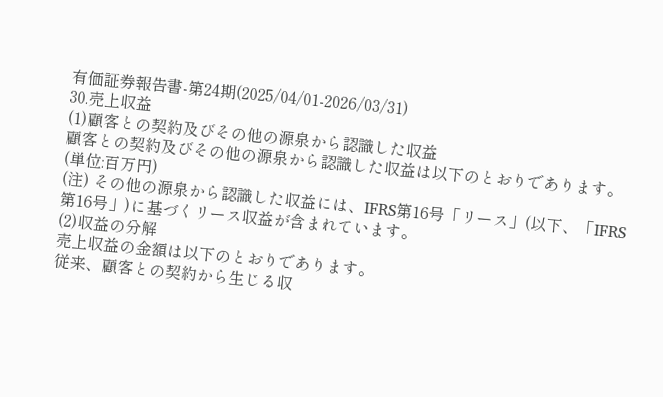有価証券報告書-第24期(2025/04/01-2026/03/31)
30.売上収益
(1)顧客との契約及びその他の源泉から認識した収益
顧客との契約及びその他の源泉から認識した収益は以下のとおりであります。
(単位:百万円)
(注) その他の源泉から認識した収益には、IFRS第16号「リース」(以下、「IFRS第16号」)に基づくリース収益が含まれています。
(2)収益の分解
売上収益の金額は以下のとおりであります。
従来、顧客との契約から生じる収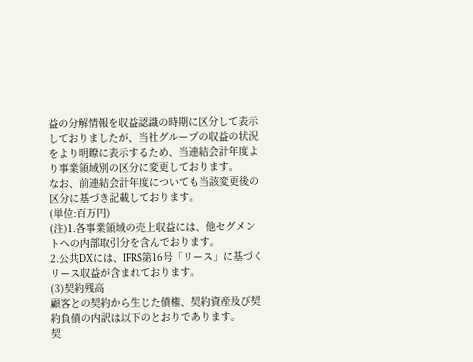益の分解情報を収益認識の時期に区分して表示しておりましたが、当社グループの収益の状況をより明瞭に表示するため、当連結会計年度より事業領域別の区分に変更しております。
なお、前連結会計年度についても当該変更後の区分に基づき記載しております。
(単位:百万円)
(注)1.各事業領域の売上収益には、他セグメントへの内部取引分を含んでおります。
2.公共DXには、IFRS第16号「リース」に基づくリース収益が含まれております。
(3)契約残高
顧客との契約から生じた債権、契約資産及び契約負債の内訳は以下のとおりであります。
契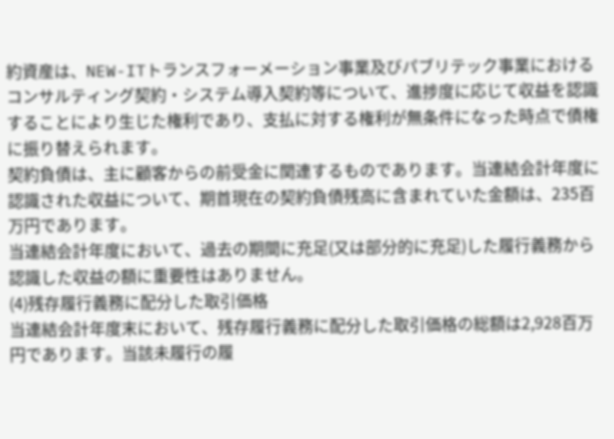約資産は、NEW-ITトランスフォーメーション事業及びパブリテック事業におけるコンサルティング契約・システム導入契約等について、進捗度に応じて収益を認識することにより生じた権利であり、支払に対する権利が無条件になった時点で債権に振り替えられます。
契約負債は、主に顧客からの前受金に関連するものであります。当連結会計年度に認識された収益について、期首現在の契約負債残高に含まれていた金額は、235百万円であります。
当連結会計年度において、過去の期間に充足(又は部分的に充足)した履行義務から認識した収益の額に重要性はありません。
(4)残存履行義務に配分した取引価格
当連結会計年度末において、残存履行義務に配分した取引価格の総額は2,928百万円であります。当該未履行の履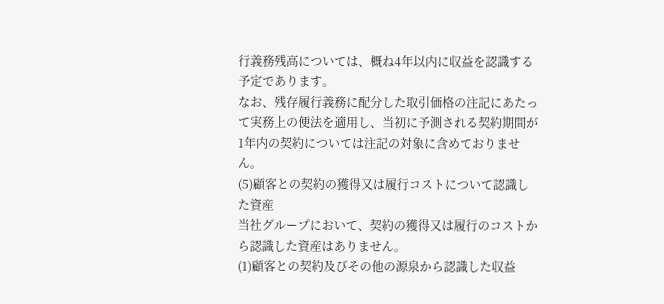行義務残高については、概ね4年以内に収益を認識する予定であります。
なお、残存履行義務に配分した取引価格の注記にあたって実務上の便法を適用し、当初に予測される契約期間が1年内の契約については注記の対象に含めておりません。
(5)顧客との契約の獲得又は履行コストについて認識した資産
当社グループにおいて、契約の獲得又は履行のコストから認識した資産はありません。
(1)顧客との契約及びその他の源泉から認識した収益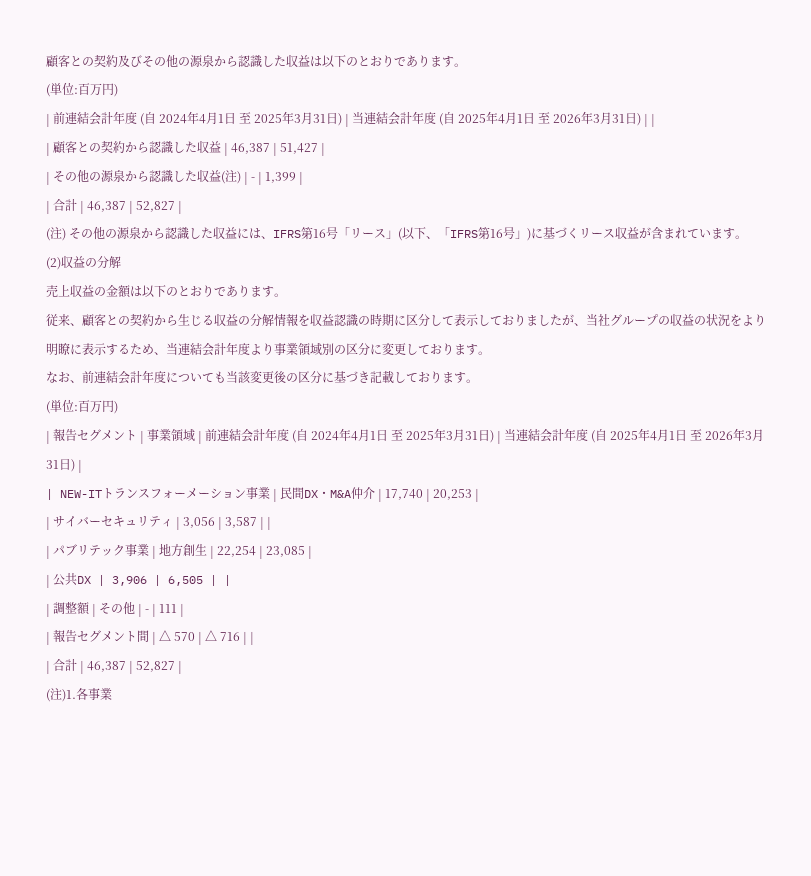顧客との契約及びその他の源泉から認識した収益は以下のとおりであります。
(単位:百万円)
| 前連結会計年度 (自 2024年4月1日 至 2025年3月31日) | 当連結会計年度 (自 2025年4月1日 至 2026年3月31日) | |
| 顧客との契約から認識した収益 | 46,387 | 51,427 |
| その他の源泉から認識した収益(注) | - | 1,399 |
| 合計 | 46,387 | 52,827 |
(注) その他の源泉から認識した収益には、IFRS第16号「リース」(以下、「IFRS第16号」)に基づくリース収益が含まれています。
(2)収益の分解
売上収益の金額は以下のとおりであります。
従来、顧客との契約から生じる収益の分解情報を収益認識の時期に区分して表示しておりましたが、当社グループの収益の状況をより明瞭に表示するため、当連結会計年度より事業領域別の区分に変更しております。
なお、前連結会計年度についても当該変更後の区分に基づき記載しております。
(単位:百万円)
| 報告セグメント | 事業領域 | 前連結会計年度 (自 2024年4月1日 至 2025年3月31日) | 当連結会計年度 (自 2025年4月1日 至 2026年3月31日) |
| NEW-ITトランスフォーメーション事業 | 民間DX・M&A仲介 | 17,740 | 20,253 |
| サイバーセキュリティ | 3,056 | 3,587 | |
| パブリテック事業 | 地方創生 | 22,254 | 23,085 |
| 公共DX | 3,906 | 6,505 | |
| 調整額 | その他 | - | 111 |
| 報告セグメント間 | △ 570 | △ 716 | |
| 合計 | 46,387 | 52,827 |
(注)1.各事業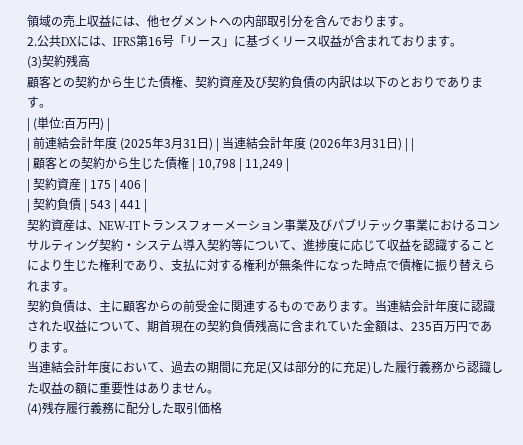領域の売上収益には、他セグメントへの内部取引分を含んでおります。
2.公共DXには、IFRS第16号「リース」に基づくリース収益が含まれております。
(3)契約残高
顧客との契約から生じた債権、契約資産及び契約負債の内訳は以下のとおりであります。
| (単位:百万円) |
| 前連結会計年度 (2025年3月31日) | 当連結会計年度 (2026年3月31日) | |
| 顧客との契約から生じた債権 | 10,798 | 11,249 |
| 契約資産 | 175 | 406 |
| 契約負債 | 543 | 441 |
契約資産は、NEW-ITトランスフォーメーション事業及びパブリテック事業におけるコンサルティング契約・システム導入契約等について、進捗度に応じて収益を認識することにより生じた権利であり、支払に対する権利が無条件になった時点で債権に振り替えられます。
契約負債は、主に顧客からの前受金に関連するものであります。当連結会計年度に認識された収益について、期首現在の契約負債残高に含まれていた金額は、235百万円であります。
当連結会計年度において、過去の期間に充足(又は部分的に充足)した履行義務から認識した収益の額に重要性はありません。
(4)残存履行義務に配分した取引価格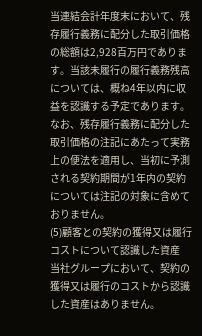当連結会計年度末において、残存履行義務に配分した取引価格の総額は2,928百万円であります。当該未履行の履行義務残高については、概ね4年以内に収益を認識する予定であります。
なお、残存履行義務に配分した取引価格の注記にあたって実務上の便法を適用し、当初に予測される契約期間が1年内の契約については注記の対象に含めておりません。
(5)顧客との契約の獲得又は履行コストについて認識した資産
当社グループにおいて、契約の獲得又は履行のコストから認識した資産はありません。